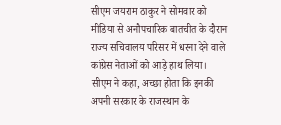सीएम जयराम ठाकुर ने सोमवार को मीडिया से अनौपचारिक बातचीत के दौरान राज्य सचिवालय परिसर में धरना देने वाले कांग्रेस नेताओं को आड़े हाथ लिया। सीएम ने कहा, अच्छा होता कि इनकी अपनी सरकार के राजस्थान के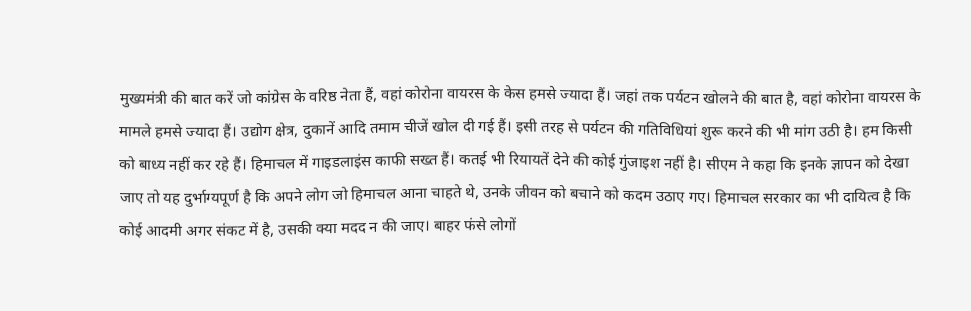मुख्यमंत्री की बात करें जो कांग्रेस के वरिष्ठ नेता हैं, वहां कोरोना वायरस के केस हमसे ज्यादा हैं। जहां तक पर्यटन खोलने की बात है, वहां कोरोना वायरस के मामले हमसे ज्यादा हैं। उद्योग क्षेत्र, दुकानें आदि तमाम चीजें खोल दी गई हैं। इसी तरह से पर्यटन की गतिविधियां शुरू करने की भी मांग उठी है। हम किसी को बाध्य नहीं कर रहे हैं। हिमाचल में गाइडलाइंस काफी सख्त हैं। कतई भी रियायतें देने की कोई गुंजाइश नहीं है। सीएम ने कहा कि इनके ज्ञापन को देखा जाए तो यह दुर्भाग्यपूर्ण है कि अपने लोग जो हिमाचल आना चाहते थे, उनके जीवन को बचाने को कदम उठाए गए। हिमाचल सरकार का भी दायित्व है कि कोई आदमी अगर संकट में है, उसकी क्या मदद न की जाए। बाहर फंसे लोगों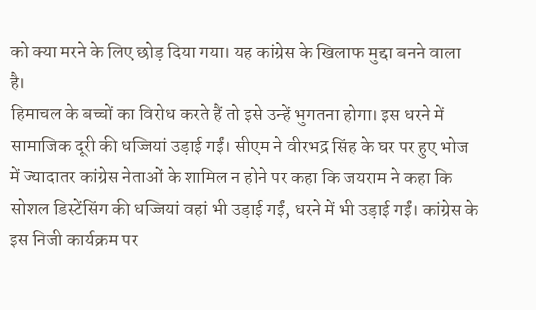को क्या मरने के लिए छोड़ दिया गया। यह कांग्रेस के खिलाफ मुद्दा बनने वाला है।
हिमाचल के बच्चों का विरोध करते हैं तो इसे उन्हें भुगतना होगा। इस धरने में सामाजिक दूरी की धज्जियां उड़ाई गईं। सीएम ने वीरभद्र सिंह के घर पर हुए भोज में ज्यादातर कांग्रेस नेताओं के शामिल न होने पर कहा कि जयराम ने कहा कि सोशल डिस्टेंसिंग की धज्जियां वहां भी उड़ाई गईं, धरने में भी उड़ाई गईं। कांग्रेस के इस निजी कार्यक्रम पर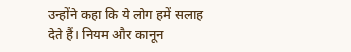उन्होंने कहा कि ये लोग हमें सलाह देते हैं। नियम और कानून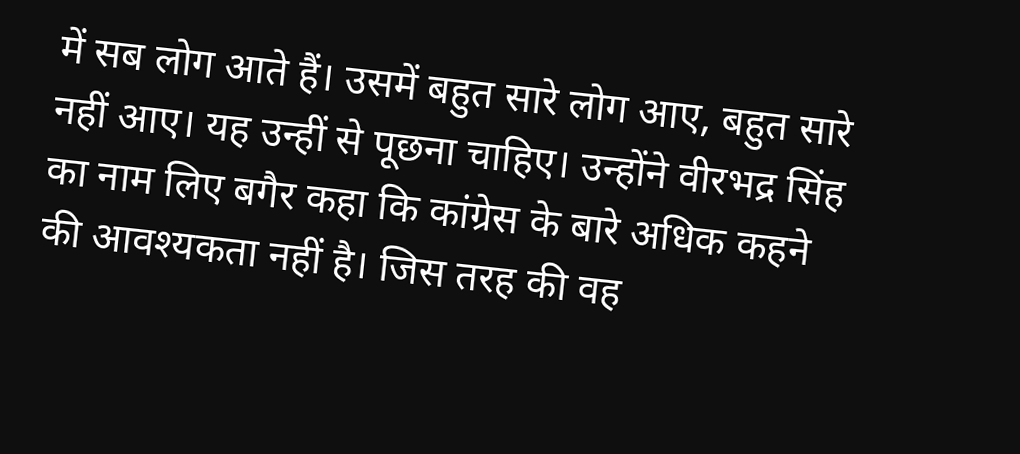में सब लोग आते हैं। उसमें बहुत सारे लोग आए, बहुत सारे नहीं आए। यह उन्हीं से पूछना चाहिए। उन्होंने वीरभद्र सिंह का नाम लिए बगैर कहा कि कांग्रेस के बारे अधिक कहने की आवश्यकता नहीं है। जिस तरह की वह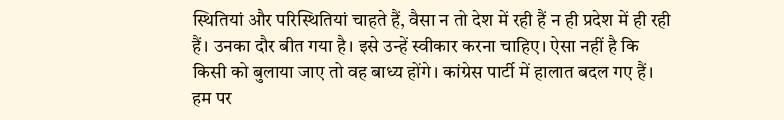स्थितियां और परिस्थितियां चाहते हैं, वैसा न तो देश में रही हैं न ही प्रदेश में ही रही हैं। उनका दौर बीत गया है। इसे उन्हें स्वीकार करना चाहिए। ऐसा नहीं है कि किसी को बुलाया जाए तो वह बाध्य होंगे। कांग्रेस पार्टी में हालात बदल गए हैं। हम पर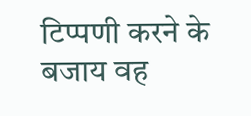टिप्पणी करने के बजाय वह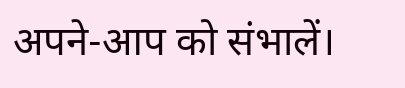अपने-आप को संभालें।